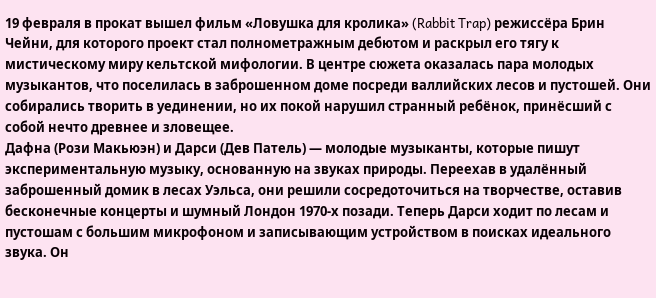19 февраля в прокат вышел фильм «Ловушка для кролика» (Rabbit Trap) режиссёра Брин Чейни, для которого проект стал полнометражным дебютом и раскрыл его тягу к мистическому миру кельтской мифологии. В центре сюжета оказалась пара молодых музыкантов, что поселилась в заброшенном доме посреди валлийских лесов и пустошей. Они собирались творить в уединении, но их покой нарушил странный ребёнок, принёсший с собой нечто древнее и зловещее.
Дафна (Рози Макьюэн) и Дарси (Дев Патель) — молодые музыканты, которые пишут экспериментальную музыку, основанную на звуках природы. Переехав в удалённый заброшенный домик в лесах Уэльса, они решили сосредоточиться на творчестве, оставив бесконечные концерты и шумный Лондон 1970-х позади. Теперь Дарси ходит по лесам и пустошам с большим микрофоном и записывающим устройством в поисках идеального звука. Он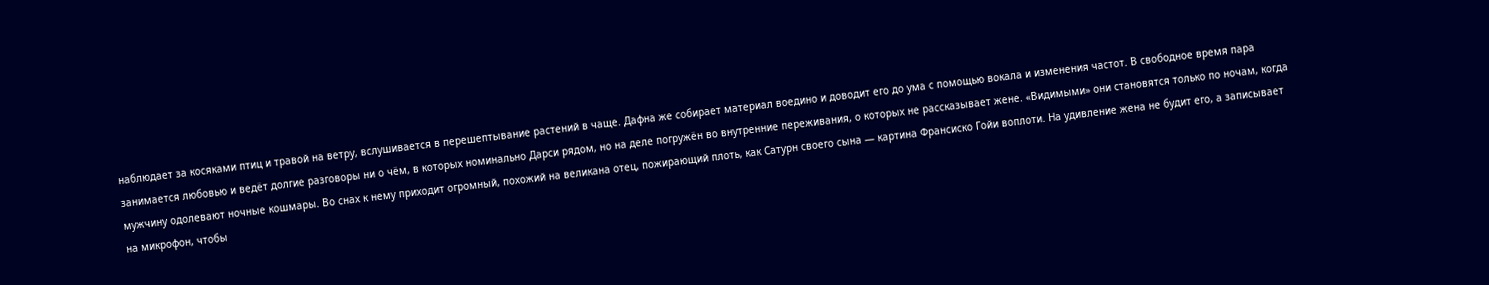наблюдает за косяками птиц и травой на ветру, вслушивается в перешептывание растений в чаще. Дафна же собирает материал воедино и доводит его до ума с помощью вокала и изменения частот. В свободное время пара занимается любовью и ведёт долгие разговоры ни о чём, в которых номинально Дарси рядом, но на деле погружён во внутренние переживания, о которых не рассказывает жене. «Видимыми» они становятся только по ночам, когда мужчину одолевают ночные кошмары. Во снах к нему приходит огромный, похожий на великана отец, пожирающий плоть, как Сатурн своего сына — картина Франсиско Гойи воплоти. На удивление жена не будит его, а записывает на микрофон, чтобы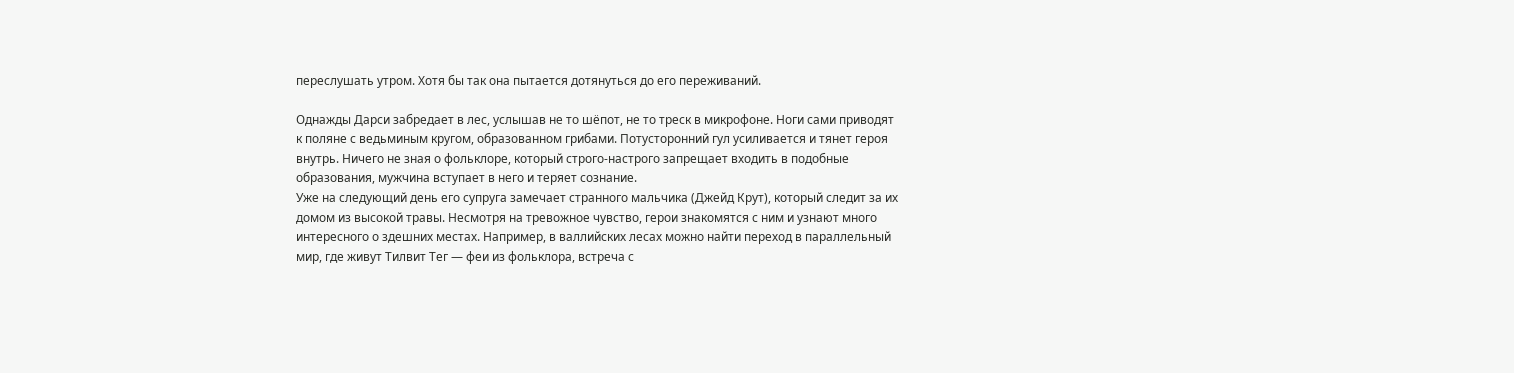переслушать утром. Хотя бы так она пытается дотянуться до его переживаний.

Однажды Дарси забредает в лес, услышав не то шёпот, не то треск в микрофоне. Ноги сами приводят к поляне с ведьминым кругом, образованном грибами. Потусторонний гул усиливается и тянет героя внутрь. Ничего не зная о фольклоре, который строго-настрого запрещает входить в подобные образования, мужчина вступает в него и теряет сознание.
Уже на следующий день его супруга замечает странного мальчика (Джейд Крут), который следит за их домом из высокой травы. Несмотря на тревожное чувство, герои знакомятся с ним и узнают много интересного о здешних местах. Например, в валлийских лесах можно найти переход в параллельный мир, где живут Тилвит Тег — феи из фольклора, встреча с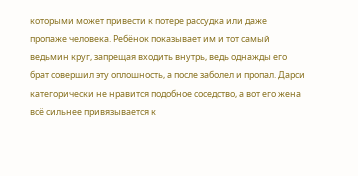которыми может привести к потере рассудка или даже пропаже человека. Ребёнок показывает им и тот самый ведьмин круг, запрещая входить внутрь, ведь однажды его брат совершил эту оплошность, а после заболел и пропал. Дарси категорически не нравится подобное соседство, а вот его жена всё сильнее привязывается к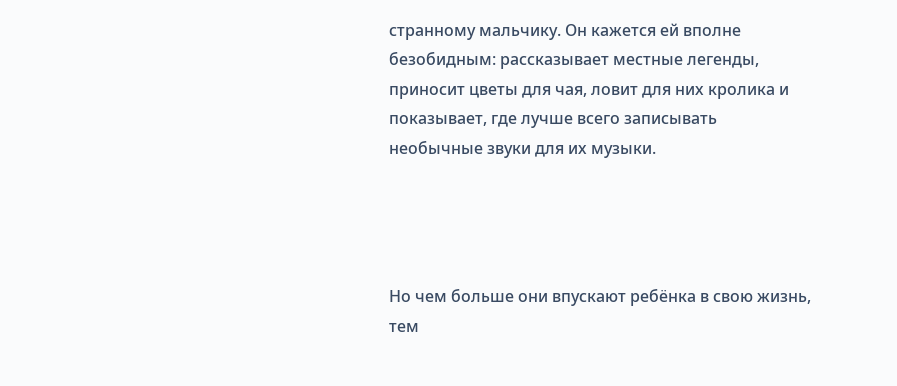странному мальчику. Он кажется ей вполне безобидным: рассказывает местные легенды, приносит цветы для чая, ловит для них кролика и показывает, где лучше всего записывать необычные звуки для их музыки.




Но чем больше они впускают ребёнка в свою жизнь, тем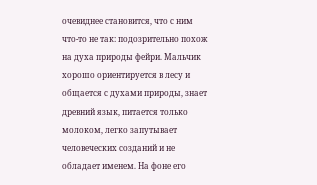очевиднее становится, что с ним что-то не так: подозрительно похож на духа природы фейри. Мальчик хорошо ориентируется в лесу и общается с духами природы, знает древний язык, питается только молоком, легко запутывает человеческих созданий и не обладает именем. На фоне его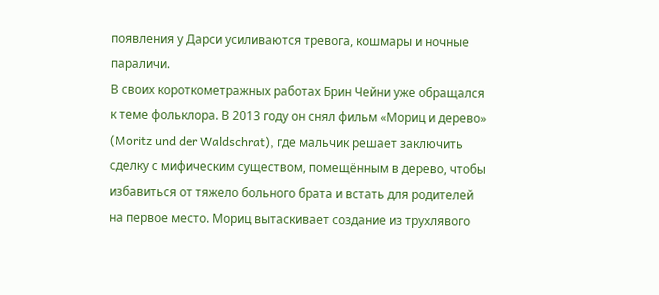появления у Дарси усиливаются тревога, кошмары и ночные параличи.
В своих короткометражных работах Брин Чейни уже обращался к теме фольклора. В 2013 году он снял фильм «Мориц и дерево» (Moritz und der Waldschrat), где мальчик решает заключить сделку с мифическим существом, помещённым в дерево, чтобы избавиться от тяжело больного брата и встать для родителей на первое место. Мориц вытаскивает создание из трухлявого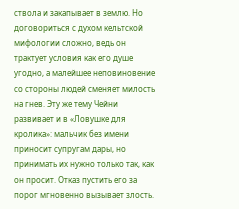ствола и закапывает в землю. Но договориться с духом кельтской мифологии сложно, ведь он трактует условия как его душе угодно, а малейшее неповиновение со стороны людей сменяет милость на гнев. Эту же тему Чейни развивает и в «Ловушке для кролика»: мальчик без имени приносит супругам дары, но принимать их нужно только так, как он просит. Отказ пустить его за порог мгновенно вызывает злость.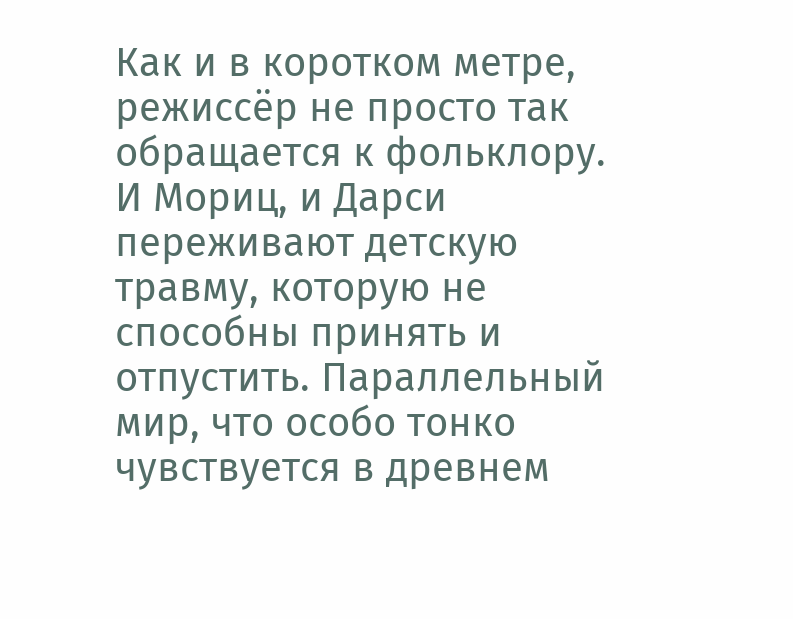Как и в коротком метре, режиссёр не просто так обращается к фольклору. И Мориц, и Дарси переживают детскую травму, которую не способны принять и отпустить. Параллельный мир, что особо тонко чувствуется в древнем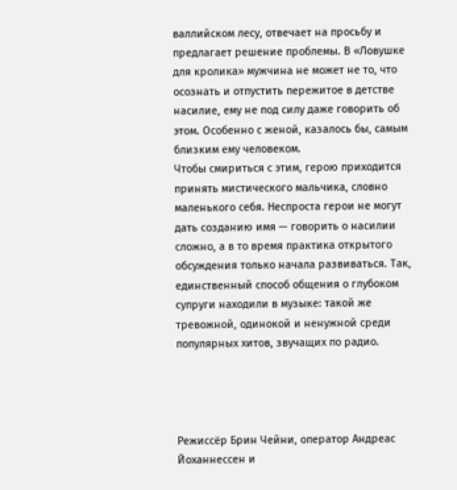валлийском лесу, отвечает на просьбу и предлагает решение проблемы. В «Ловушке для кролика» мужчина не может не то, что осознать и отпустить пережитое в детстве насилие, ему не под силу даже говорить об этом. Особенно с женой, казалось бы, самым близким ему человеком.
Чтобы смириться с этим, герою приходится принять мистического мальчика, словно маленького себя. Неспроста герои не могут дать созданию имя — говорить о насилии сложно, а в то время практика открытого обсуждения только начала развиваться. Так, единственный способ общения о глубоком супруги находили в музыке: такой же тревожной, одинокой и ненужной среди популярных хитов, звучащих по радио.




Режиссёр Брин Чейни, оператор Андреас Йоханнессен и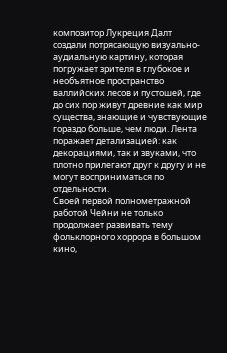композитор Лукреция Далт создали потрясающую визуально-аудиальную картину, которая погружает зрителя в глубокое и необъятное пространство валлийских лесов и пустошей, где до сих пор живут древние как мир существа, знающие и чувствующие гораздо больше, чем люди. Лента поражает детализацией: как декорациями, так и звуками, что плотно прилегают друг к другу и не могут восприниматься по отдельности.
Своей первой полнометражной работой Чейни не только продолжает развивать тему фольклорного хоррора в большом кино,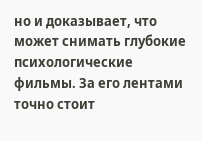но и доказывает, что может снимать глубокие психологические фильмы. За его лентами точно стоит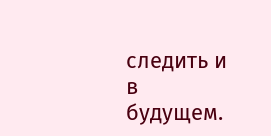следить и в будущем.